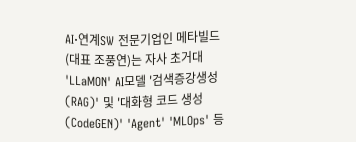AI·연계SW 전문기업인 메타빌드(대표 조풍연)는 자사 초거대 'LLaMON' AI모델 '검색증강생성(RAG)' 및 '대화형 코드 생성(CodeGEN)' 'Agent' 'MLOps' 등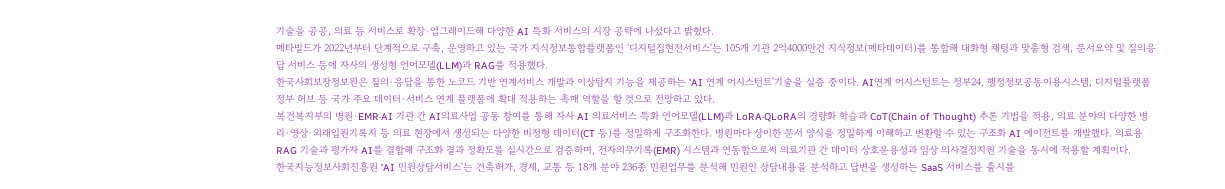기술을 공공, 의료 등 서비스로 확장·업그레이드해 다양한 AI 특화 서비스의 시장 공략에 나섰다고 밝혔다.
메타빌드가 2022년부터 단계적으로 구축, 운영하고 있는 국가 지식정보통합플랫폼인 '디지털집현전서비스'는 105개 기관 2억4000만건 지식정보(메타데이터)를 통합해 대화형 채팅과 맞춤형 검색, 문서요약 및 질의응답 서비스 등에 자사의 생성형 언어모델(LLM)과 RAG를 적용했다.
한국사회보장정보원은 질의·응답을 통한 노코드 기반 연계서비스 개발과 이상탐지 기능을 제공하는 'AI 연계 어시스턴트'기술을 실증 중이다. AI연계 어시스턴트는 정부24, 행정정보공동이용시스템, 디지털플랫폼정부 허브 등 국가 주요 데이터·서비스 연계 플랫폼에 확대 적용하는 촉매 역할을 할 것으로 전망하고 있다.
복건복지부의 병원·EMR·AI 기관 간 AI의료사업 공동 참여를 통해 자사 AI 의료서비스 특화 언어모델(LLM)과 LoRA·QLoRA의 경량화 학습과 CoT(Chain of Thought) 추론 기법을 적용, 의료 분야의 다양한 병리·영상·외래입원기록지 등 의료 현장에서 생성되는 다양한 비정형 데이터(CT 등)를 정밀하게 구조화한다. 병원마다 상이한 문서 양식을 정밀하게 이해하고 변환할 수 있는 구조화 AI 에이전트를 개발했다. 의료용 RAG 기술과 평가자 AI를 결합해 구조화 결과 정확도를 실시간으로 검증하며, 전자의무기록(EMR) 시스템과 연동함으로써 의료기관 간 데이터 상호운용성과 임상 의사결정지원 기술을 동시에 적용할 계획이다.
한국지능정보사회진흥원 'AI 민원상담서비스'는 건축허가, 경제, 교통 등 18개 분야 236종 민원업무를 분석해 민원인 상담내용을 분석하고 답변을 생성하는 SaaS 서비스를 출시를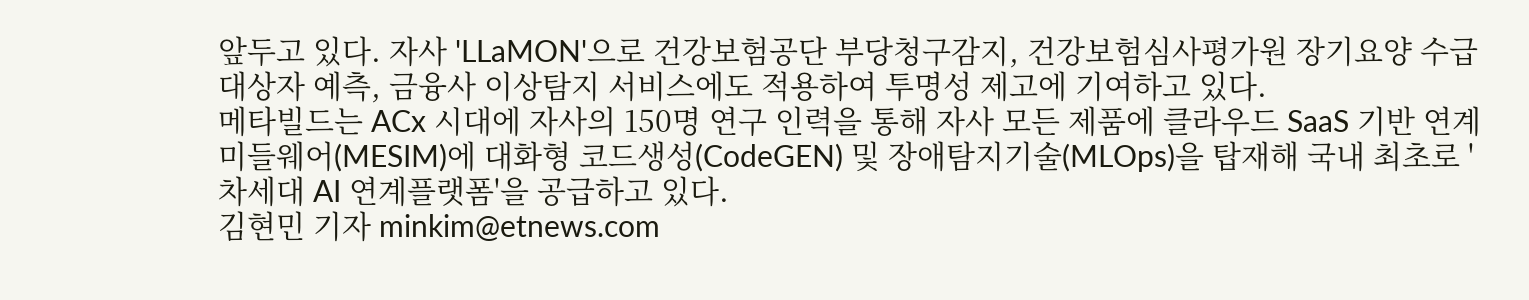앞두고 있다. 자사 'LLaMON'으로 건강보험공단 부당청구감지, 건강보험심사평가원 장기요양 수급대상자 예측, 금융사 이상탐지 서비스에도 적용하여 투명성 제고에 기여하고 있다.
메타빌드는 ACx 시대에 자사의 150명 연구 인력을 통해 자사 모든 제품에 클라우드 SaaS 기반 연계미들웨어(MESIM)에 대화형 코드생성(CodeGEN) 및 장애탐지기술(MLOps)을 탑재해 국내 최초로 '차세대 AI 연계플랫폼'을 공급하고 있다.
김현민 기자 minkim@etnews.com